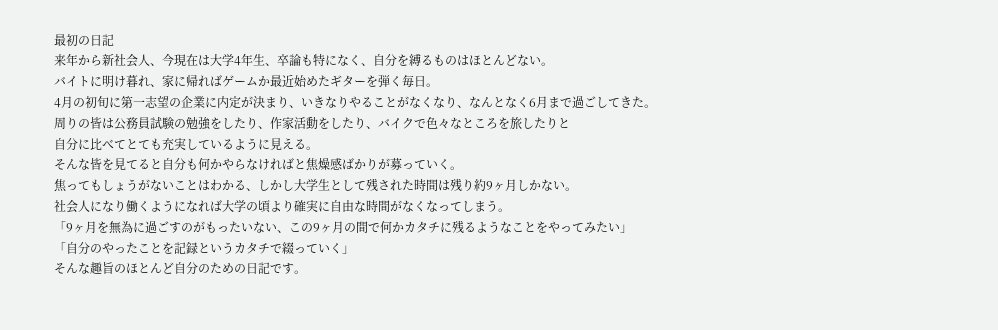最初の日記
来年から新社会人、今現在は大学4年生、卒論も特になく、自分を縛るものはほとんどない。
バイトに明け暮れ、家に帰ればゲームか最近始めたギターを弾く毎日。
4月の初旬に第一志望の企業に内定が決まり、いきなりやることがなくなり、なんとなく6月まで過ごしてきた。
周りの皆は公務員試験の勉強をしたり、作家活動をしたり、バイクで色々なところを旅したりと
自分に比べてとても充実しているように見える。
そんな皆を見てると自分も何かやらなければと焦燥感ばかりが募っていく。
焦ってもしょうがないことはわかる、しかし大学生として残された時間は残り約9ヶ月しかない。
社会人になり働くようになれば大学の頃より確実に自由な時間がなくなってしまう。
「9ヶ月を無為に過ごすのがもったいない、この9ヶ月の間で何かカタチに残るようなことをやってみたい」
「自分のやったことを記録というカタチで綴っていく」
そんな趣旨のほとんど自分のための日記です。